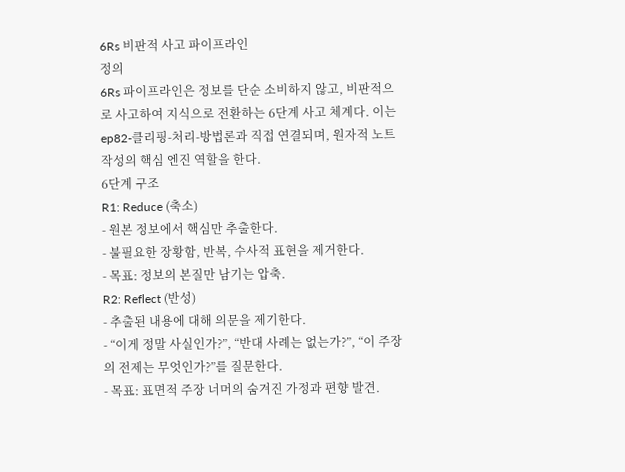6Rs 비판적 사고 파이프라인
정의
6Rs 파이프라인은 정보를 단순 소비하지 않고, 비판적으로 사고하여 지식으로 전환하는 6단계 사고 체계다. 이는 ep82-클리핑-처리-방법론과 직접 연결되며, 원자적 노트 작성의 핵심 엔진 역할을 한다.
6단계 구조
R1: Reduce (축소)
- 원본 정보에서 핵심만 추출한다.
- 불필요한 장황함, 반복, 수사적 표현을 제거한다.
- 목표: 정보의 본질만 남기는 압축.
R2: Reflect (반성)
- 추출된 내용에 대해 의문을 제기한다.
- “이게 정말 사실인가?”, “반대 사례는 없는가?”, “이 주장의 전제는 무엇인가?”를 질문한다.
- 목표: 표면적 주장 너머의 숨겨진 가정과 편향 발견.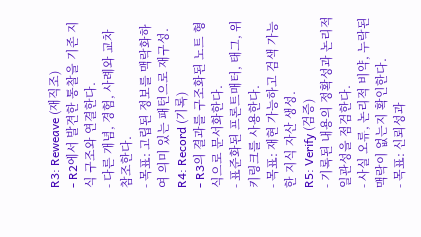R3: Reweave (재직조)
- R2에서 발견한 통찰을 기존 지식 구조와 연결한다.
- 다른 개념, 경험, 사례와 교차 참조한다.
- 목표: 고립된 정보를 맥락화하여 의미 있는 패턴으로 재구성.
R4: Record (기록)
- R3의 결과를 구조화된 노트 형식으로 문서화한다.
- 표준화된 프론트매터, 태그, 위키링크를 사용한다.
- 목표: 재현 가능하고 검색 가능한 지식 자산 생성.
R5: Verify (검증)
- 기록된 내용의 정확성과 논리적 일관성을 점검한다.
- 사실 오류, 논리적 비약, 누락된 맥락이 없는지 확인한다.
- 목표: 신뢰성과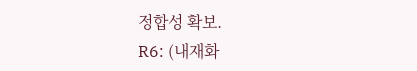정합성 확보.
R6: (내재화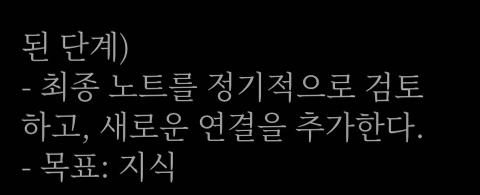된 단계)
- 최종 노트를 정기적으로 검토하고, 새로운 연결을 추가한다.
- 목표: 지식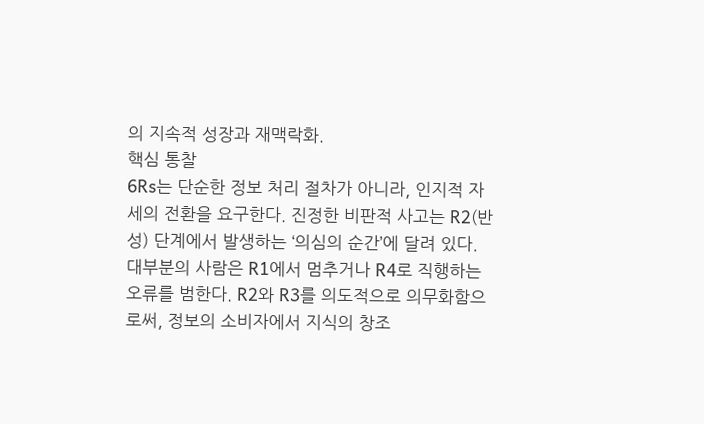의 지속적 성장과 재맥락화.
핵심 통찰
6Rs는 단순한 정보 처리 절차가 아니라, 인지적 자세의 전환을 요구한다. 진정한 비판적 사고는 R2(반성) 단계에서 발생하는 ‘의심의 순간’에 달려 있다. 대부분의 사람은 R1에서 멈추거나 R4로 직행하는 오류를 범한다. R2와 R3를 의도적으로 의무화함으로써, 정보의 소비자에서 지식의 창조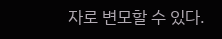자로 변모할 수 있다.